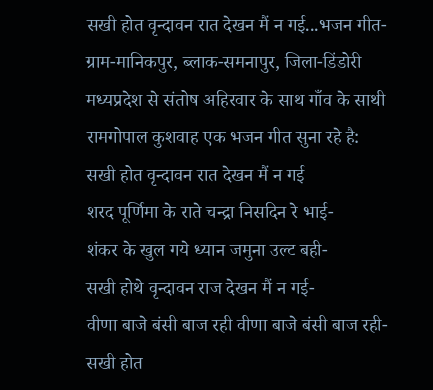सखी होत वृन्दावन रात देखन मैं न गई...भजन गीत-
ग्राम-मानिकपुर, ब्लाक-समनापुर, जिला-डिंडोरी मध्यप्रदेश से संतोष अहिरवार के साथ गाँव के साथी रामगोपाल कुशवाह एक भजन गीत सुना रहे है:
सखी होत वृन्दावन रात देखन मैं न गई
शरद पूर्णिमा के राते चन्द्रा निसदिन रे भाई-
शंकर के खुल गये ध्यान जमुना उल्ट बही-
सखी होथे वृन्दावन राज देखन मैं न गई-
वीणा बाजे बंसी बाज रही वीणा बाजे बंसी बाज रही-
सखी होत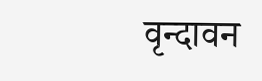वृन्दावन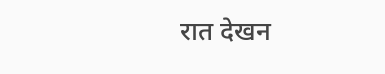रात देखन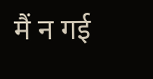मैं न गई